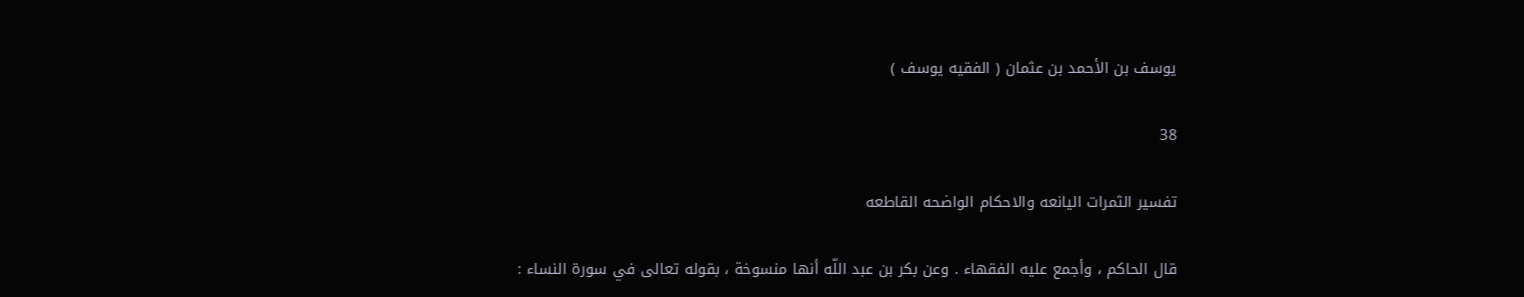يوسف بن الأحمد بن عثمان ( الفقيه يوسف )

38

تفسير الثمرات اليانعه والاحكام الواضحه القاطعه

قال الحاكم ، وأجمع عليه الفقهاء . وعن بكر بن عبد اللّه أنها منسوخة ، بقوله تعالى في سورة النساء :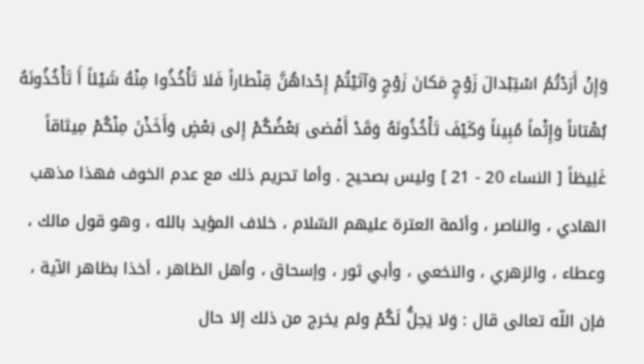وَإِنْ أَرَدْتُمُ اسْتِبْدالَ زَوْجٍ مَكانَ زَوْجٍ وَآتَيْتُمْ إِحْداهُنَّ قِنْطاراً فَلا تَأْخُذُوا مِنْهُ شَيْئاً أَ تَأْخُذُونَهُ بُهْتاناً وَإِثْماً مُبِيناً وَكَيْفَ تَأْخُذُونَهُ وَقَدْ أَفْضى بَعْضُكُمْ إِلى بَعْضٍ وَأَخَذْنَ مِنْكُمْ مِيثاقاً غَلِيظاً [ النساء 20 - 21 ] وليس بصحيح . وأما تحريم ذلك مع عدم الخوف فهذا مذهب الهادي ، والناصر ، وأئمة العترة عليهم السّلام ، خلاف المؤيد بالله ، وهو قول مالك ، وعطاء ، والزهري ، والنخعي ، وأبي ثور ، وإسحاق ، وأهل الظاهر ، أخذا بظاهر الآية ، فإن اللّه تعالى قال : وَلا يَحِلُّ لَكُمْ ولم يخرج من ذلك إلا حال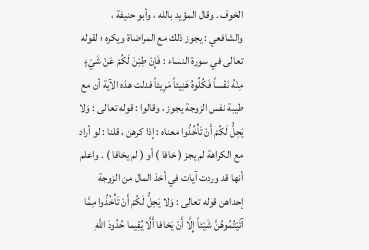الخوف . وقال المؤيد بالله ، وأبو حنيفة ، والشافعي : يجوز ذلك مع المراضاة ويكره ؛ لقوله تعالى في سورة النساء : فَإِنْ طِبْنَ لَكُمْ عَنْ شَيْءٍ مِنْهُ نَفْساً فَكُلُوهُ هَنِيئاً مَرِيئاً فدلت هذه الآية أن مع طيبة نفس الزوجة يجوز ، وقالوا : قوله تعالى : وَلا يَحِلُّ لَكُمْ أَنْ تَأْخُذُوا معناه : إذا كرهن ، قلنا : لو أراد مع الكراهة لم يجز ( خافا ) أو ( لم يخافا ) . واعلم أنها قد وردت آيات في أخذ المال من الزوجة إحداهن قوله تعالى : وَلا يَحِلُّ لَكُمْ أَنْ تَأْخُذُوا مِمَّا آتَيْتُمُوهُنَّ شَيْئاً إِلَّا أَنْ يَخافا أَلَّا يُقِيما حُدُودَ اللَّهِ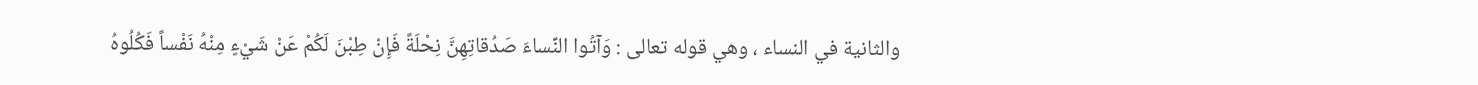والثانية في النساء ، وهي قوله تعالى : وَآتُوا النِّساءَ صَدُقاتِهِنَّ نِحْلَةً فَإِنْ طِبْنَ لَكُمْ عَنْ شَيْءٍ مِنْهُ نَفْساً فَكُلُوهُ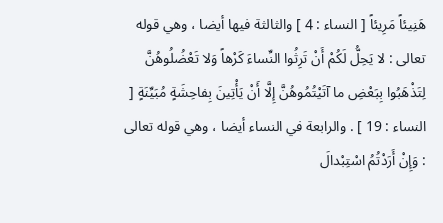هَنِيئاً مَرِيئاً [ النساء : 4 ] والثالثة فيها أيضا ، وهي قوله تعالى : لا يَحِلُّ لَكُمْ أَنْ تَرِثُوا النِّساءَ كَرْهاً وَلا تَعْضُلُوهُنَّ لِتَذْهَبُوا بِبَعْضِ ما آتَيْتُمُوهُنَّ إِلَّا أَنْ يَأْتِينَ بِفاحِشَةٍ مُبَيِّنَةٍ [ النساء : 19 ] . والرابعة في النساء أيضا ، وهي قوله تعالى : وَإِنْ أَرَدْتُمُ اسْتِبْدالَ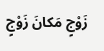زَوْجٍ مَكانَ زَوْجٍ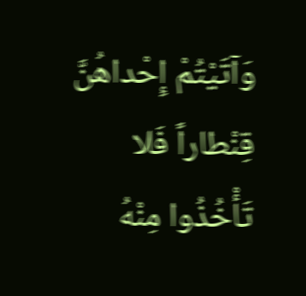وَآتَيْتُمْ إِحْداهُنَّ قِنْطاراً فَلا تَأْخُذُوا مِنْهُ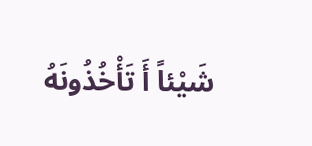شَيْئاً أَ تَأْخُذُونَهُ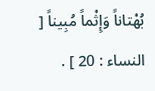بُهْتاناً وَإِثْماً مُبِيناً [ النساء : 20 ] .